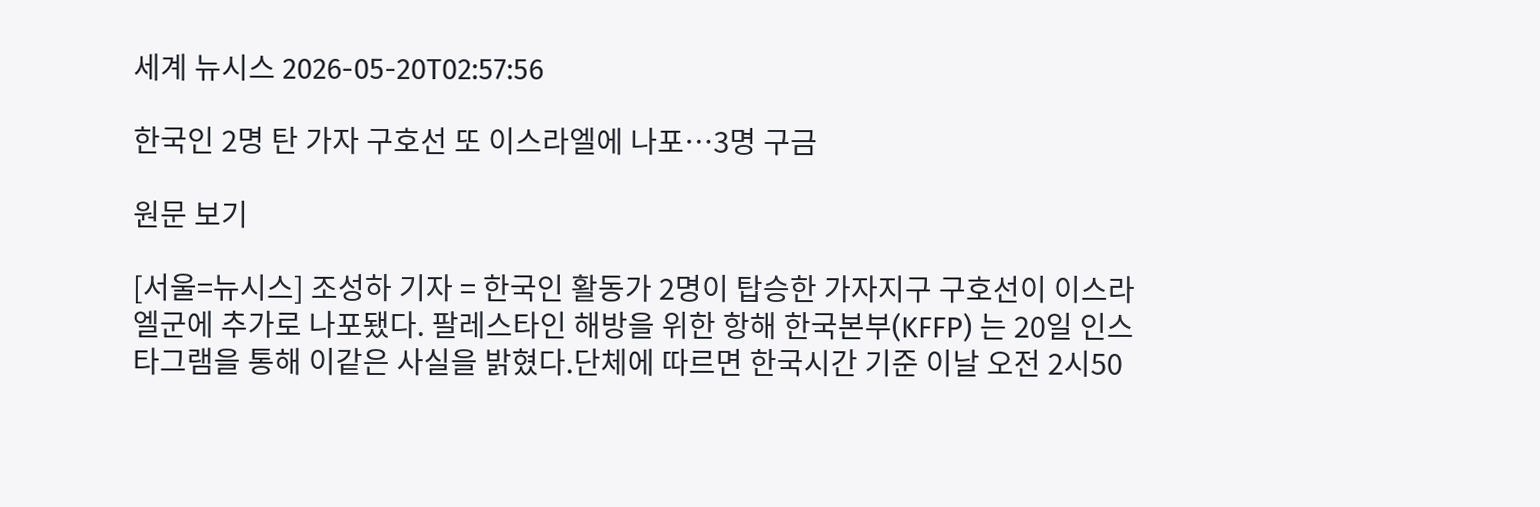세계 뉴시스 2026-05-20T02:57:56

한국인 2명 탄 가자 구호선 또 이스라엘에 나포…3명 구금

원문 보기

[서울=뉴시스] 조성하 기자 = 한국인 활동가 2명이 탑승한 가자지구 구호선이 이스라엘군에 추가로 나포됐다. 팔레스타인 해방을 위한 항해 한국본부(KFFP) 는 20일 인스타그램을 통해 이같은 사실을 밝혔다.단체에 따르면 한국시간 기준 이날 오전 2시50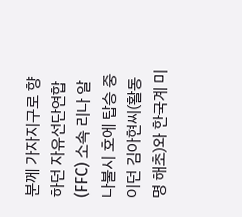분께 가자지구로 향하던 자유선단연합(FFC) 소속 리나 알 나불시 호에 탑승 중이던 김아현씨(활동명 해초)와 한국계 미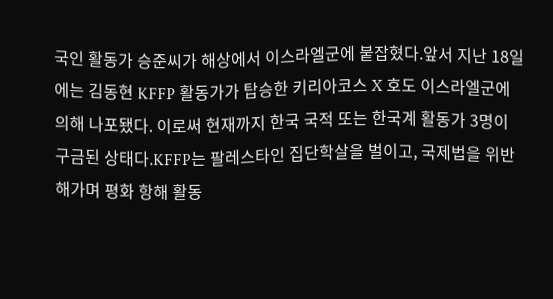국인 활동가 승준씨가 해상에서 이스라엘군에 붙잡혔다.앞서 지난 18일에는 김동현 KFFP 활동가가 탑승한 키리아코스 X 호도 이스라엘군에 의해 나포됐다. 이로써 현재까지 한국 국적 또는 한국계 활동가 3명이 구금된 상태다.KFFP는 팔레스타인 집단학살을 벌이고, 국제법을 위반해가며 평화 항해 활동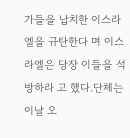가들을 납치한 이스라엘을 규탄한다 며 이스라엘은 당장 이들을 석방하라 고 했다.단체는 이날 오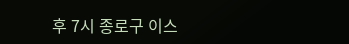후 7시 종로구 이스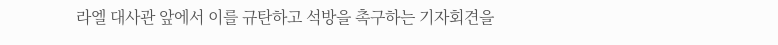라엘 대사관 앞에서 이를 규탄하고 석방을 촉구하는 기자회견을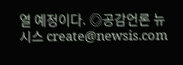열 예정이다. ◎공감언론 뉴시스 create@newsis.com